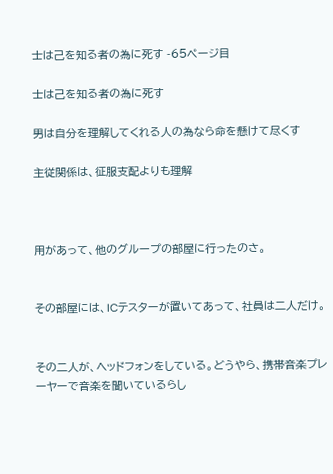士は己を知る者の為に死す -65ページ目

士は己を知る者の為に死す

男は自分を理解してくれる人の為なら命を懸けて尽くす

主従関係は、征服支配よりも理解



用があって、他のグループの部屋に行ったのさ。


その部屋には、ICテスターが置いてあって、社員は二人だけ。


その二人が、ヘッドフォンをしている。どうやら、携帯音楽プレーヤーで音楽を聞いているらし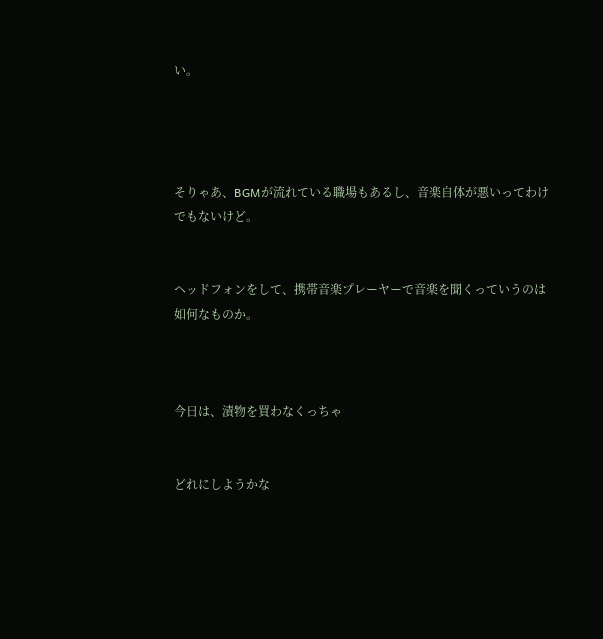い。




そりゃあ、BGMが流れている職場もあるし、音楽自体が悪いってわけでもないけど。


ヘッドフォンをして、携帯音楽プレーヤーで音楽を聞くっていうのは如何なものか。



今日は、漬物を買わなくっちゃ


どれにしようかな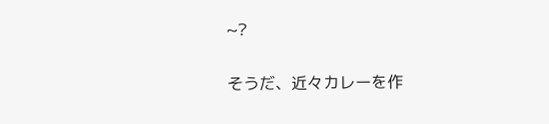~?


そうだ、近々カレーを作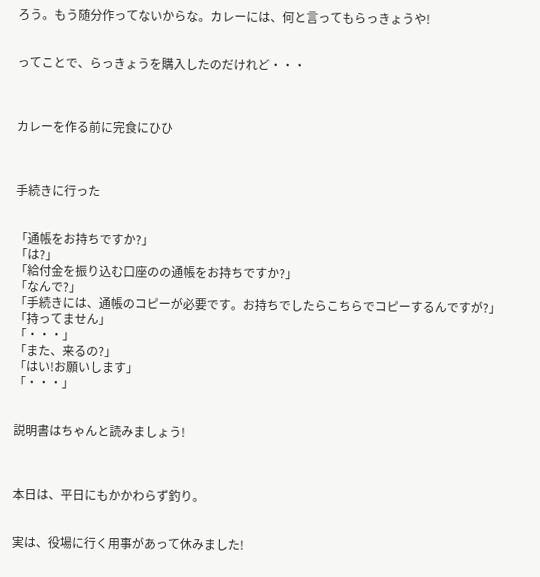ろう。もう随分作ってないからな。カレーには、何と言ってもらっきょうや!


ってことで、らっきょうを購入したのだけれど・・・



カレーを作る前に完食にひひ



手続きに行った


「通帳をお持ちですか?」
「は?」
「給付金を振り込む口座のの通帳をお持ちですか?」
「なんで?」
「手続きには、通帳のコピーが必要です。お持ちでしたらこちらでコピーするんですが?」
「持ってません」
「・・・」
「また、来るの?」
「はい!お願いします」
「・・・」


説明書はちゃんと読みましょう!



本日は、平日にもかかわらず釣り。


実は、役場に行く用事があって休みました!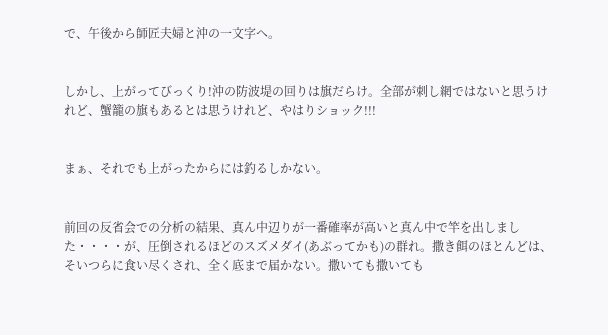で、午後から師匠夫婦と沖の一文字へ。


しかし、上がってびっくり!沖の防波堤の回りは旗だらけ。全部が刺し網ではないと思うけれど、蟹籠の旗もあるとは思うけれど、やはりショック!!!


まぁ、それでも上がったからには釣るしかない。


前回の反省会での分析の結果、真ん中辺りが一番確率が高いと真ん中で竿を出しました・・・・が、圧倒されるほどのスズメダイ(あぶってかも)の群れ。撒き餌のほとんどは、そいつらに食い尽くされ、全く底まで届かない。撒いても撒いても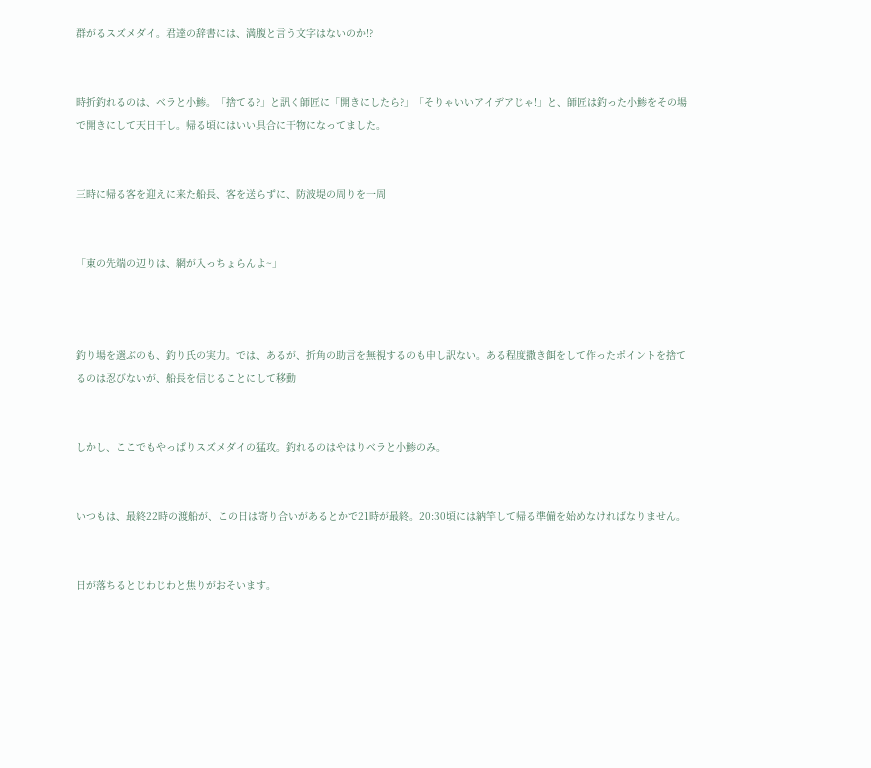群がるスズメダイ。君達の辞書には、満腹と言う文字はないのか!?


時折釣れるのは、ベラと小鯵。「捨てる?」と訊く師匠に「開きにしたら?」「そりゃいいアイデアじゃ!」と、師匠は釣った小鯵をその場で開きにして天日干し。帰る頃にはいい具合に干物になってました。


三時に帰る客を迎えに来た船長、客を送らずに、防波堤の周りを一周


「東の先端の辺りは、網が入っちょらんよ~」



釣り場を選ぶのも、釣り氏の実力。では、あるが、折角の助言を無視するのも申し訳ない。ある程度撒き餌をして作ったポイントを捨てるのは忍びないが、船長を信じることにして移動


しかし、ここでもやっぱりスズメダイの猛攻。釣れるのはやはりベラと小鯵のみ。


いつもは、最終22時の渡船が、この日は寄り合いがあるとかで21時が最終。20:30頃には納竿して帰る準備を始めなければなりません。


日が落ちるとじわじわと焦りがおそいます。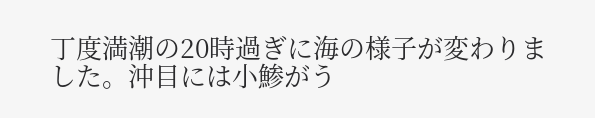丁度満潮の20時過ぎに海の様子が変わりました。沖目には小鯵がう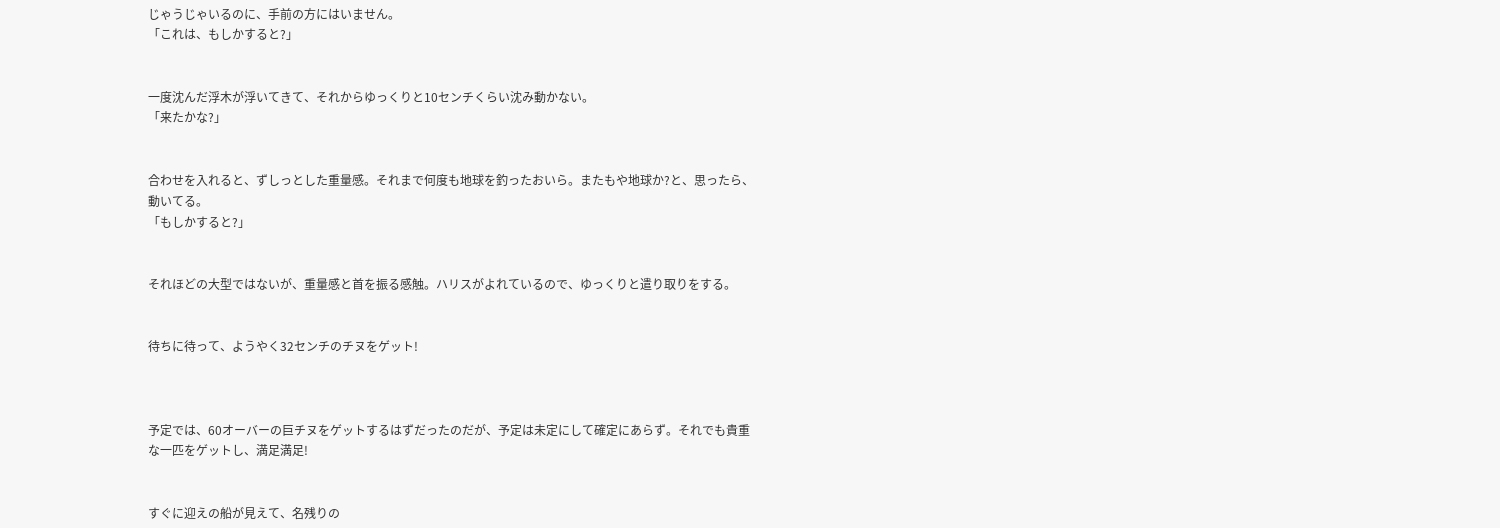じゃうじゃいるのに、手前の方にはいません。
「これは、もしかすると?」


一度沈んだ浮木が浮いてきて、それからゆっくりと10センチくらい沈み動かない。
「来たかな?」


合わせを入れると、ずしっとした重量感。それまで何度も地球を釣ったおいら。またもや地球か?と、思ったら、動いてる。
「もしかすると?」


それほどの大型ではないが、重量感と首を振る感触。ハリスがよれているので、ゆっくりと遣り取りをする。


待ちに待って、ようやく32センチのチヌをゲット!



予定では、60オーバーの巨チヌをゲットするはずだったのだが、予定は未定にして確定にあらず。それでも貴重な一匹をゲットし、満足満足!


すぐに迎えの船が見えて、名残りの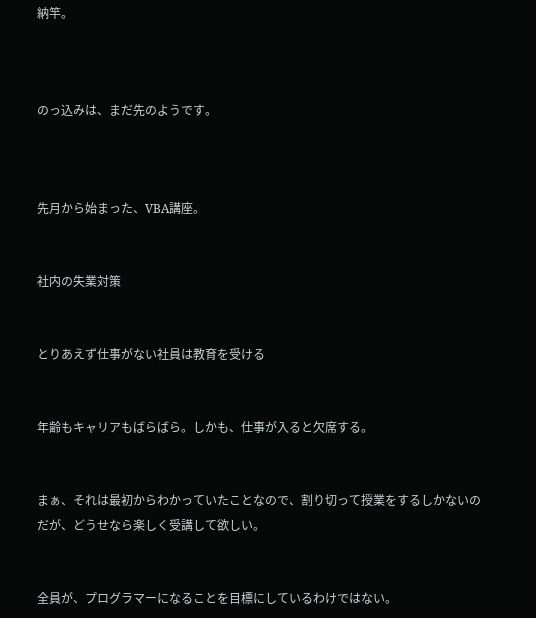納竿。



のっ込みは、まだ先のようです。



先月から始まった、VBA講座。


社内の失業対策


とりあえず仕事がない社員は教育を受ける


年齢もキャリアもばらばら。しかも、仕事が入ると欠席する。


まぁ、それは最初からわかっていたことなので、割り切って授業をするしかないのだが、どうせなら楽しく受講して欲しい。


全員が、プログラマーになることを目標にしているわけではない。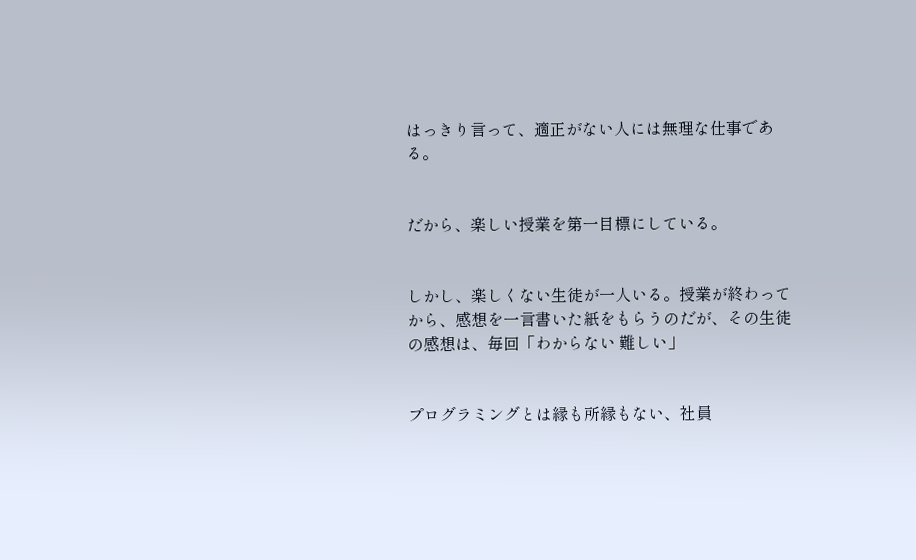はっきり言って、適正がない人には無理な仕事である。


だから、楽しい授業を第一目標にしている。


しかし、楽しくない生徒が一人いる。授業が終わってから、感想を一言書いた紙をもらうのだが、その生徒の感想は、毎回「わからない 難しい」


プログラミングとは縁も所縁もない、社員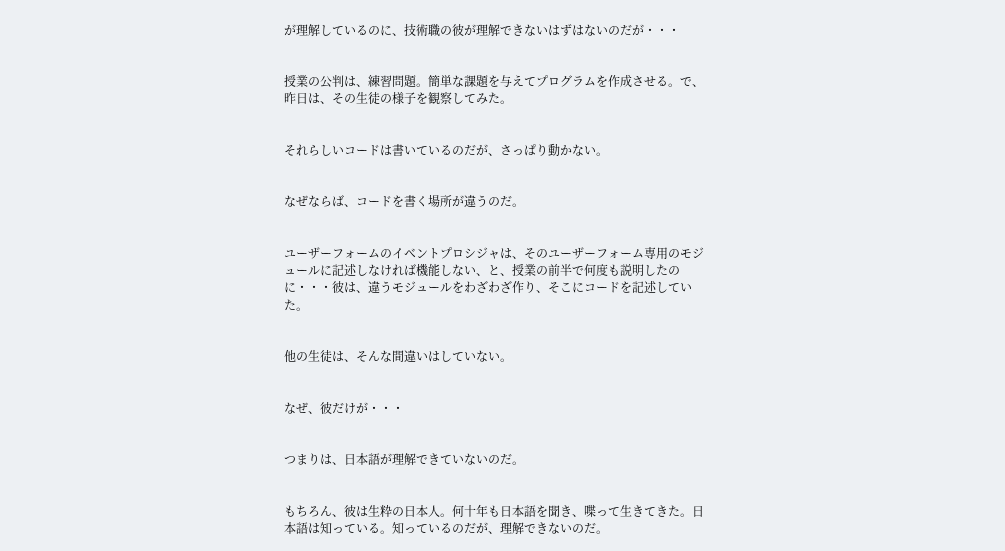が理解しているのに、技術職の彼が理解できないはずはないのだが・・・


授業の公判は、練習問題。簡単な課題を与えてプログラムを作成させる。で、昨日は、その生徒の様子を観察してみた。


それらしいコードは書いているのだが、さっぱり動かない。


なぜならば、コードを書く場所が違うのだ。


ユーザーフォームのイベントプロシジャは、そのユーザーフォーム専用のモジュールに記述しなければ機能しない、と、授業の前半で何度も説明したのに・・・彼は、違うモジュールをわざわざ作り、そこにコードを記述していた。


他の生徒は、そんな間違いはしていない。


なぜ、彼だけが・・・


つまりは、日本語が理解できていないのだ。


もちろん、彼は生粋の日本人。何十年も日本語を聞き、喋って生きてきた。日本語は知っている。知っているのだが、理解できないのだ。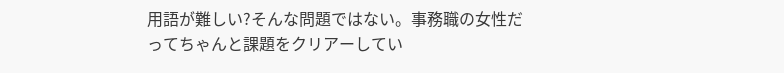用語が難しい?そんな問題ではない。事務職の女性だってちゃんと課題をクリアーしてい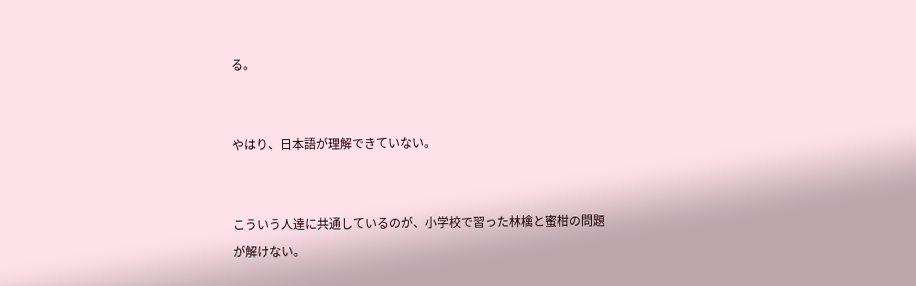る。


やはり、日本語が理解できていない。


こういう人達に共通しているのが、小学校で習った林檎と蜜柑の問題が解けない。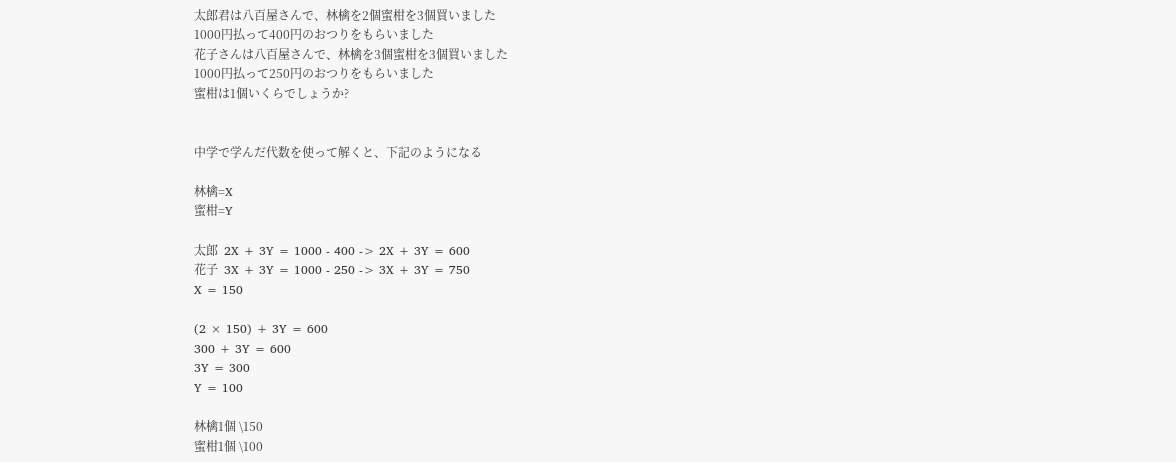太郎君は八百屋さんで、林檎を2個蜜柑を3個買いました
1000円払って400円のおつりをもらいました
花子さんは八百屋さんで、林檎を3個蜜柑を3個買いました
1000円払って250円のおつりをもらいました
蜜柑は1個いくらでしょうか?


中学で学んだ代数を使って解くと、下記のようになる

林檎=X
蜜柑=Y

太郎  2X + 3Y = 1000 - 400 -> 2X + 3Y = 600
花子  3X + 3Y = 1000 - 250 -> 3X + 3Y = 750
X = 150

(2 × 150) + 3Y = 600
300 + 3Y = 600
3Y = 300
Y = 100

林檎1個 \150
蜜柑1個 \100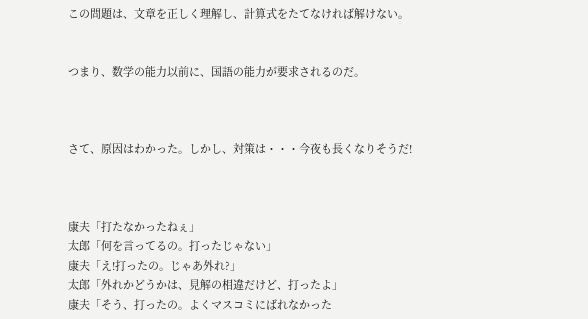この問題は、文章を正しく理解し、計算式をたてなければ解けない。


つまり、数学の能力以前に、国語の能力が要求されるのだ。



さて、原因はわかった。しかし、対策は・・・今夜も長くなりそうだ!



康夫「打たなかったねぇ」
太郎「何を言ってるの。打ったじゃない」
康夫「え!打ったの。じゃあ外れ?」
太郎「外れかどうかは、見解の相違だけど、打ったよ」
康夫「そう、打ったの。よくマスコミにばれなかった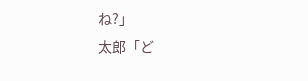ね?」
太郎「ど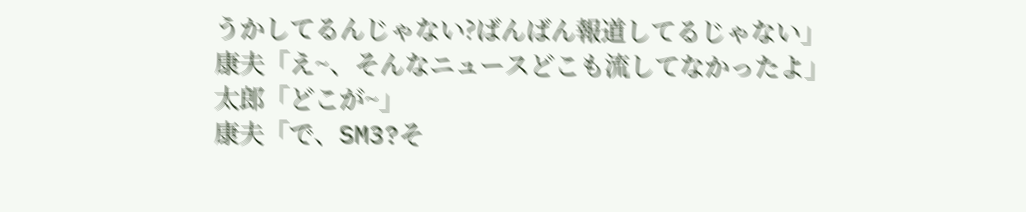うかしてるんじゃない?ばんばん報道してるじゃない」
康夫「え~、そんなニュースどこも流してなかったよ」
太郎「どこが~」
康夫「で、SM3?そ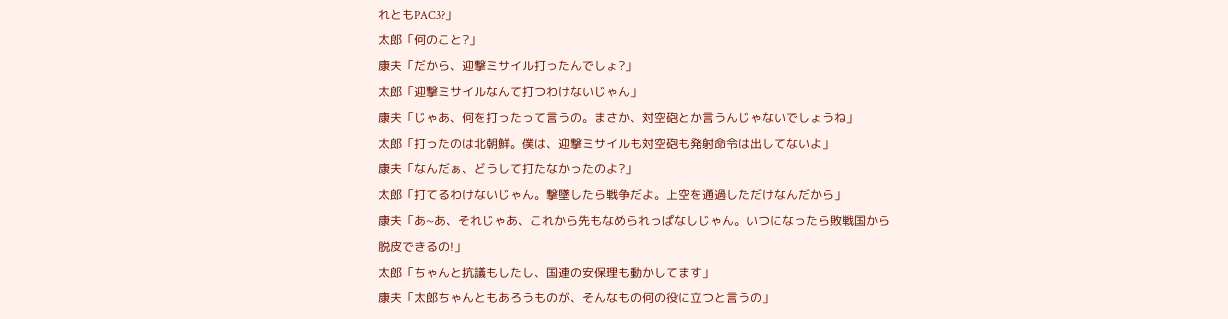れともPAC3?」
太郎「何のこと?」
康夫「だから、迎撃ミサイル打ったんでしょ?」
太郎「迎撃ミサイルなんて打つわけないじゃん」
康夫「じゃあ、何を打ったって言うの。まさか、対空砲とか言うんじゃないでしょうね」
太郎「打ったのは北朝鮮。僕は、迎撃ミサイルも対空砲も発射命令は出してないよ」
康夫「なんだぁ、どうして打たなかったのよ?」
太郎「打てるわけないじゃん。撃墜したら戦争だよ。上空を通過しただけなんだから」
康夫「あ~あ、それじゃあ、これから先もなめられっぱなしじゃん。いつになったら敗戦国から脱皮できるの!」
太郎「ちゃんと抗議もしたし、国連の安保理も動かしてます」
康夫「太郎ちゃんともあろうものが、そんなもの何の役に立つと言うの」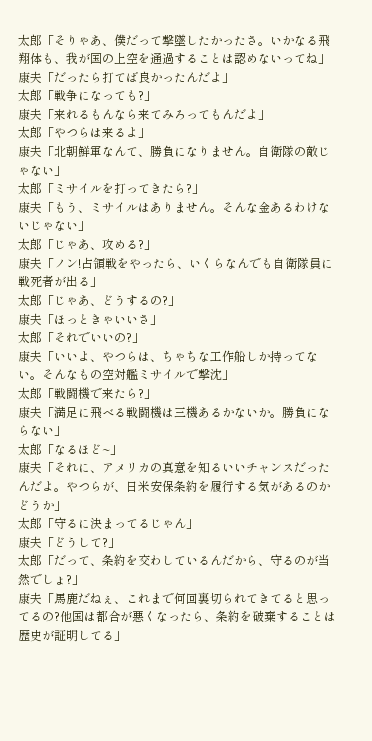太郎「そりゃあ、僕だって撃墜したかったさ。いかなる飛翔体も、我が国の上空を通過することは認めないってね」
康夫「だったら打てば良かったんだよ」
太郎「戦争になっても?」
康夫「来れるもんなら来てみろってもんだよ」
太郎「やつらは来るよ」
康夫「北朝鮮軍なんて、勝負になりません。自衛隊の敵じゃない」
太郎「ミサイルを打ってきたら?」
康夫「もう、ミサイルはありません。そんな金あるわけないじゃない」
太郎「じゃあ、攻める?」
康夫「ノン!占領戦をやったら、いくらなんでも自衛隊員に戦死者が出る」
太郎「じゃあ、どうするの?」
康夫「ほっときゃいいさ」
太郎「それでいいの?」
康夫「いいよ、やつらは、ちゃちな工作船しか持ってない。そんなもの空対艦ミサイルで撃沈」
太郎「戦闘機で来たら?」
康夫「満足に飛べる戦闘機は三機あるかないか。勝負にならない」
太郎「なるほど~」
康夫「それに、アメリカの真意を知るいいチャンスだったんだよ。やつらが、日米安保条約を履行する気があるのかどうか」
太郎「守るに決まってるじゃん」
康夫「どうして?」
太郎「だって、条約を交わしているんだから、守るのが当然でしょ?」
康夫「馬鹿だねぇ、これまで何回裏切られてきてると思ってるの?他国は都合が悪くなったら、条約を破棄することは歴史が証明してる」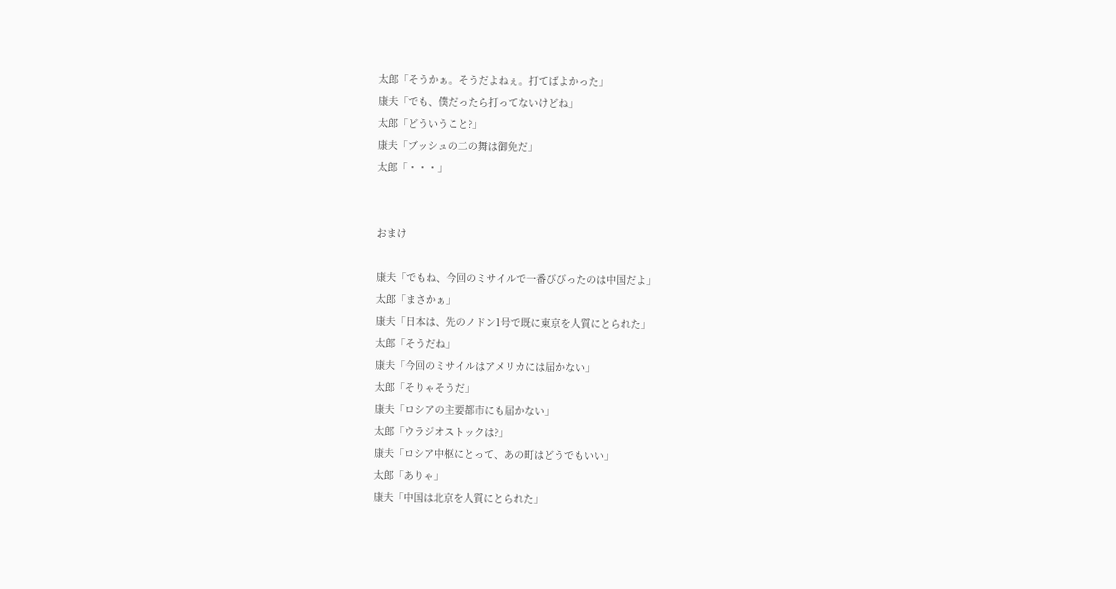太郎「そうかぁ。そうだよねぇ。打てばよかった」
康夫「でも、僕だったら打ってないけどね」
太郎「どういうこと?」
康夫「ブッシュの二の舞は御免だ」
太郎「・・・」


おまけ

康夫「でもね、今回のミサイルで一番びびったのは中国だよ」
太郎「まさかぁ」
康夫「日本は、先のノドン1号で既に東京を人質にとられた」
太郎「そうだね」
康夫「今回のミサイルはアメリカには届かない」
太郎「そりゃそうだ」
康夫「ロシアの主要都市にも届かない」
太郎「ウラジオストックは?」
康夫「ロシア中枢にとって、あの町はどうでもいい」
太郎「ありゃ」
康夫「中国は北京を人質にとられた」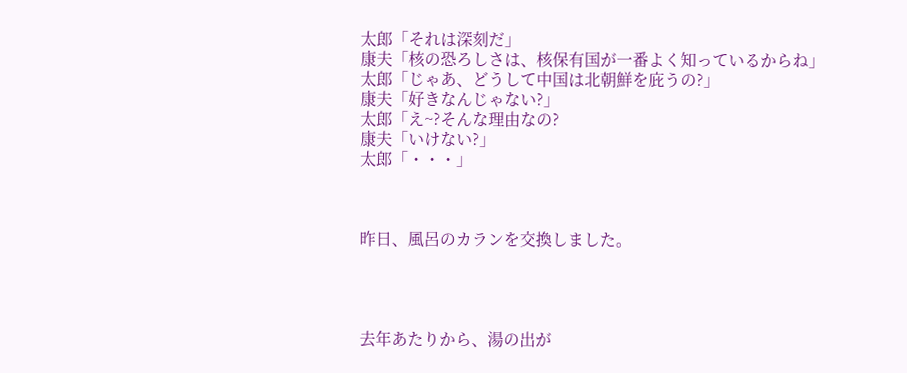太郎「それは深刻だ」
康夫「核の恐ろしさは、核保有国が一番よく知っているからね」
太郎「じゃあ、どうして中国は北朝鮮を庇うの?」
康夫「好きなんじゃない?」
太郎「え~?そんな理由なの?
康夫「いけない?」
太郎「・・・」



昨日、風呂のカランを交換しました。




去年あたりから、湯の出が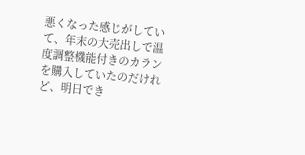悪くなった感じがしていて、年末の大売出しで温度調整機能付きのカランを購入していたのだけれど、明日でき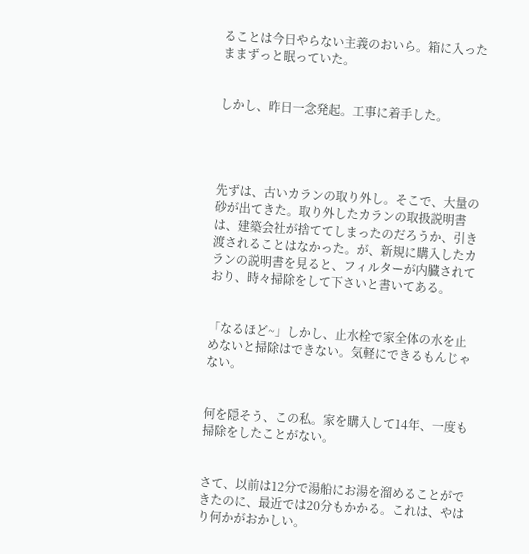ることは今日やらない主義のおいら。箱に入ったままずっと眠っていた。


しかし、昨日一念発起。工事に着手した。




先ずは、古いカランの取り外し。そこで、大量の砂が出てきた。取り外したカランの取扱説明書は、建築会社が捨ててしまったのだろうか、引き渡されることはなかった。が、新規に購入したカランの説明書を見ると、フィルターが内臓されており、時々掃除をして下さいと書いてある。


「なるほど~」しかし、止水栓で家全体の水を止めないと掃除はできない。気軽にできるもんじゃない。


何を隠そう、この私。家を購入して14年、一度も掃除をしたことがない。


さて、以前は12分で湯船にお湯を溜めることができたのに、最近では20分もかかる。これは、やはり何かがおかしい。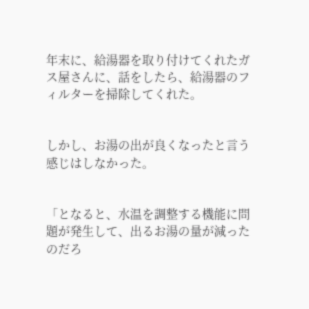年末に、給湯器を取り付けてくれたガス屋さんに、話をしたら、給湯器のフィルターを掃除してくれた。


しかし、お湯の出が良くなったと言う感じはしなかった。


「となると、水温を調整する機能に問題が発生して、出るお湯の量が減ったのだろ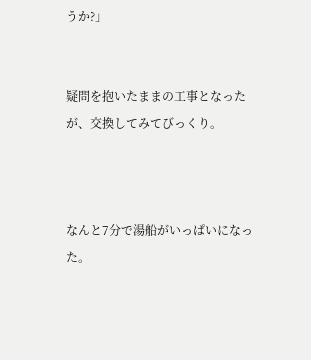うか?」


疑問を抱いたままの工事となったが、交換してみてびっくり。



なんと7分で湯船がいっぱいになった。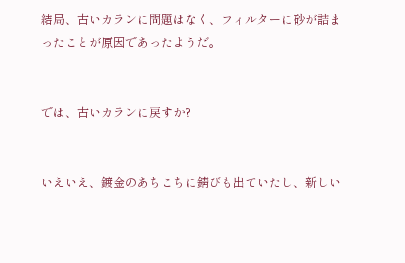結局、古いカランに問題はなく、フィルターに砂が詰まったことが原因であったようだ。


では、古いカランに戻すか?


いえいえ、鍍金のあちこちに錆びも出ていたし、新しい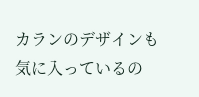カランのデザインも気に入っているの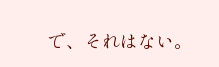で、それはない。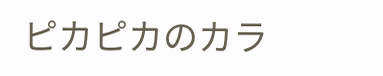ピカピカのカラ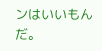ンはいいもんだ。